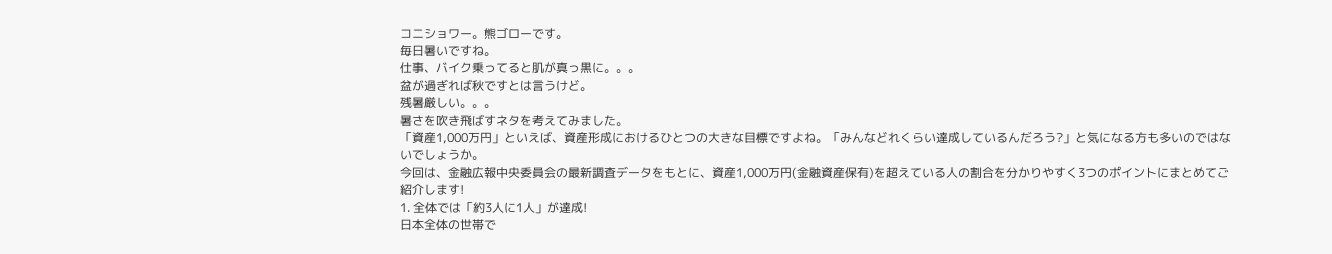コニショワー。熊ゴローです。
毎日暑いですね。
仕事、バイク乗ってると肌が真っ黒に。。。
盆が過ぎれば秋ですとは言うけど。
残暑厳しい。。。
暑さを吹き飛ばすネタを考えてみました。
「資産1,000万円」といえば、資産形成におけるひとつの大きな目標ですよね。「みんなどれくらい達成しているんだろう?」と気になる方も多いのではないでしょうか。
今回は、金融広報中央委員会の最新調査データをもとに、資産1,000万円(金融資産保有)を超えている人の割合を分かりやすく3つのポイントにまとめてご紹介します!
1. 全体では「約3人に1人」が達成!
日本全体の世帯で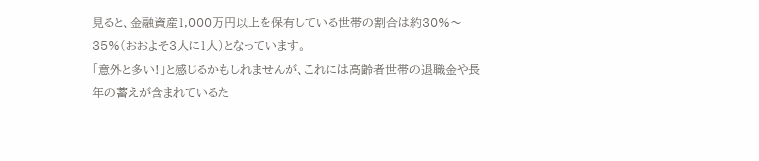見ると、金融資産1,000万円以上を保有している世帯の割合は約30%〜35%(おおよそ3人に1人)となっています。
「意外と多い!」と感じるかもしれませんが、これには高齢者世帯の退職金や長年の蓄えが含まれているた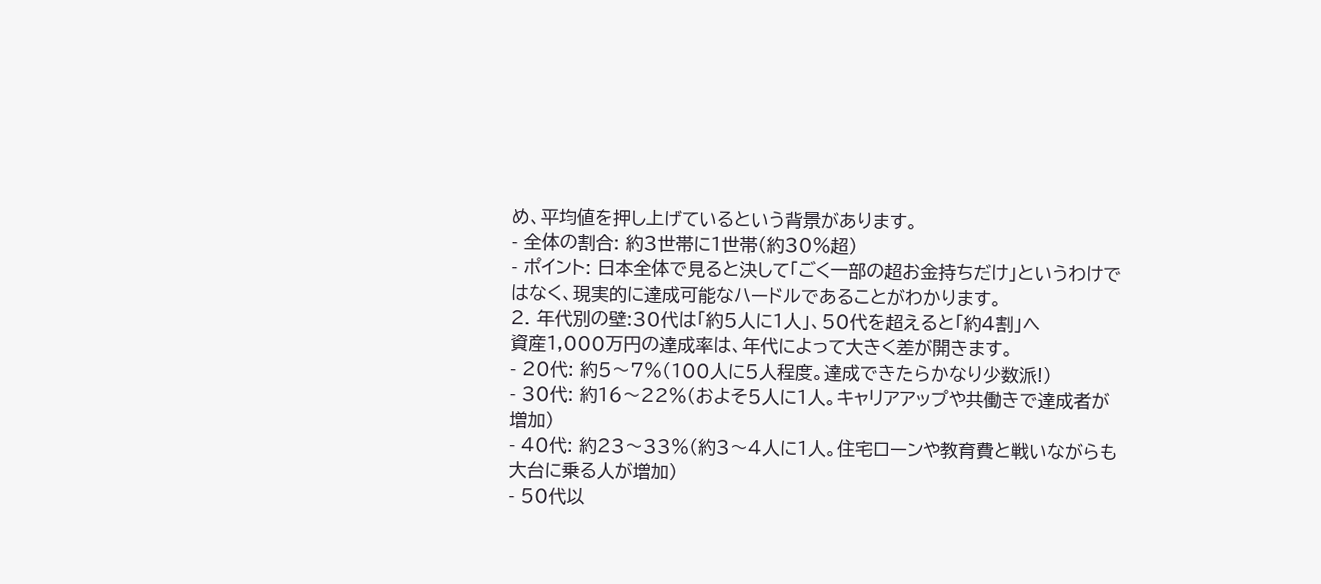め、平均値を押し上げているという背景があります。
- 全体の割合: 約3世帯に1世帯(約30%超)
- ポイント: 日本全体で見ると決して「ごく一部の超お金持ちだけ」というわけではなく、現実的に達成可能なハードルであることがわかります。
2. 年代別の壁:30代は「約5人に1人」、50代を超えると「約4割」へ
資産1,000万円の達成率は、年代によって大きく差が開きます。
- 20代: 約5〜7%(100人に5人程度。達成できたらかなり少数派!)
- 30代: 約16〜22%(およそ5人に1人。キャリアアップや共働きで達成者が増加)
- 40代: 約23〜33%(約3〜4人に1人。住宅ローンや教育費と戦いながらも大台に乗る人が増加)
- 50代以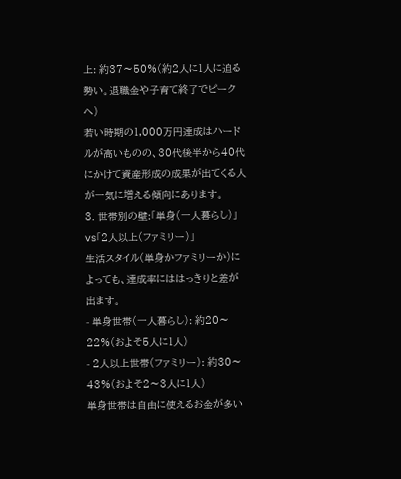上: 約37〜50%(約2人に1人に迫る勢い。退職金や子育て終了でピークへ)
若い時期の1,000万円達成はハードルが高いものの、30代後半から40代にかけて資産形成の成果が出てくる人が一気に増える傾向にあります。
3. 世帯別の壁:「単身(一人暮らし)」vs「2人以上(ファミリー)」
生活スタイル(単身かファミリーか)によっても、達成率にははっきりと差が出ます。
- 単身世帯(一人暮らし): 約20〜22%(およそ5人に1人)
- 2人以上世帯(ファミリー): 約30〜43%(およそ2〜3人に1人)
単身世帯は自由に使えるお金が多い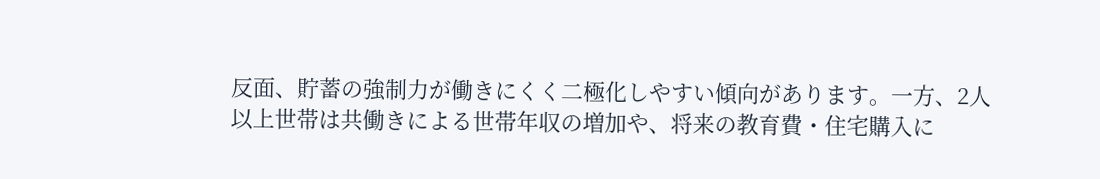反面、貯蓄の強制力が働きにくく二極化しやすい傾向があります。一方、2人以上世帯は共働きによる世帯年収の増加や、将来の教育費・住宅購入に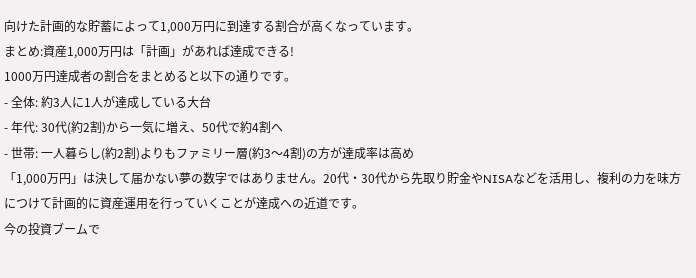向けた計画的な貯蓄によって1,000万円に到達する割合が高くなっています。
まとめ:資産1,000万円は「計画」があれば達成できる!
1000万円達成者の割合をまとめると以下の通りです。
- 全体: 約3人に1人が達成している大台
- 年代: 30代(約2割)から一気に増え、50代で約4割へ
- 世帯: 一人暮らし(約2割)よりもファミリー層(約3〜4割)の方が達成率は高め
「1,000万円」は決して届かない夢の数字ではありません。20代・30代から先取り貯金やNISAなどを活用し、複利の力を味方につけて計画的に資産運用を行っていくことが達成への近道です。
今の投資ブームで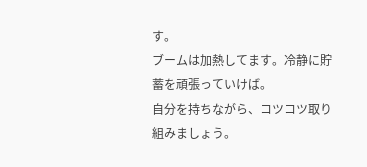す。
ブームは加熱してます。冷静に貯蓄を頑張っていけば。
自分を持ちながら、コツコツ取り組みましょう。